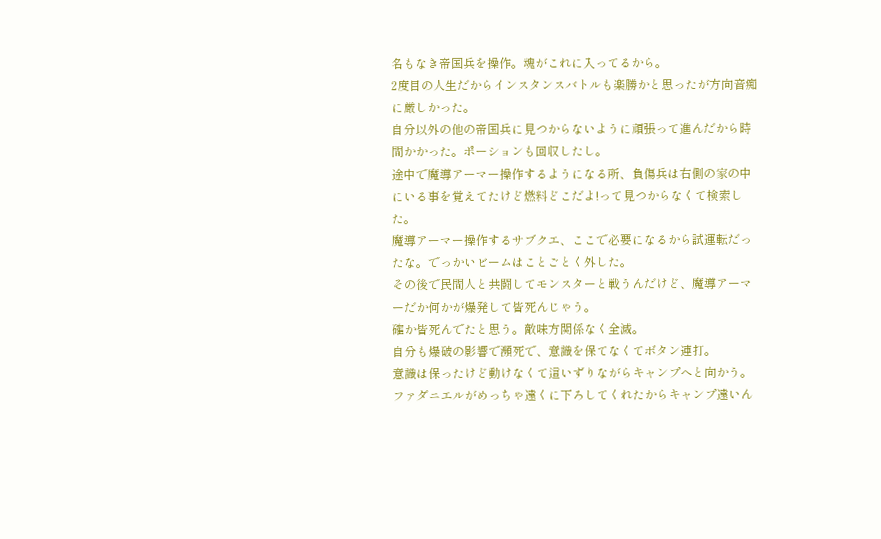名もなき帝国兵を操作。魂がこれに入ってるから。
2度目の人生だからインスタンスバトルも楽勝かと思ったが方向音痴に厳しかった。
自分以外の他の帝国兵に見つからないように頑張って進んだから時間かかった。ポーションも回収したし。
途中で魔導アーマー操作するようになる所、負傷兵は右側の家の中にいる事を覚えてたけど燃料どこだよ!って見つからなくて検索した。
魔導アーマー操作するサブクエ、ここで必要になるから試運転だったな。でっかいビームはことごとく外した。
その後で民間人と共闘してモンスターと戦うんだけど、魔導アーマーだか何かが爆発して皆死んじゃう。
確か皆死んでたと思う。敵味方関係なく全滅。
自分も爆破の影響で瀕死で、意識を保てなくてボタン連打。
意識は保ったけど動けなくて這いずりながらキャンプへと向かう。
ファダニエルがめっちゃ遠くに下ろしてくれたからキャンプ遠いん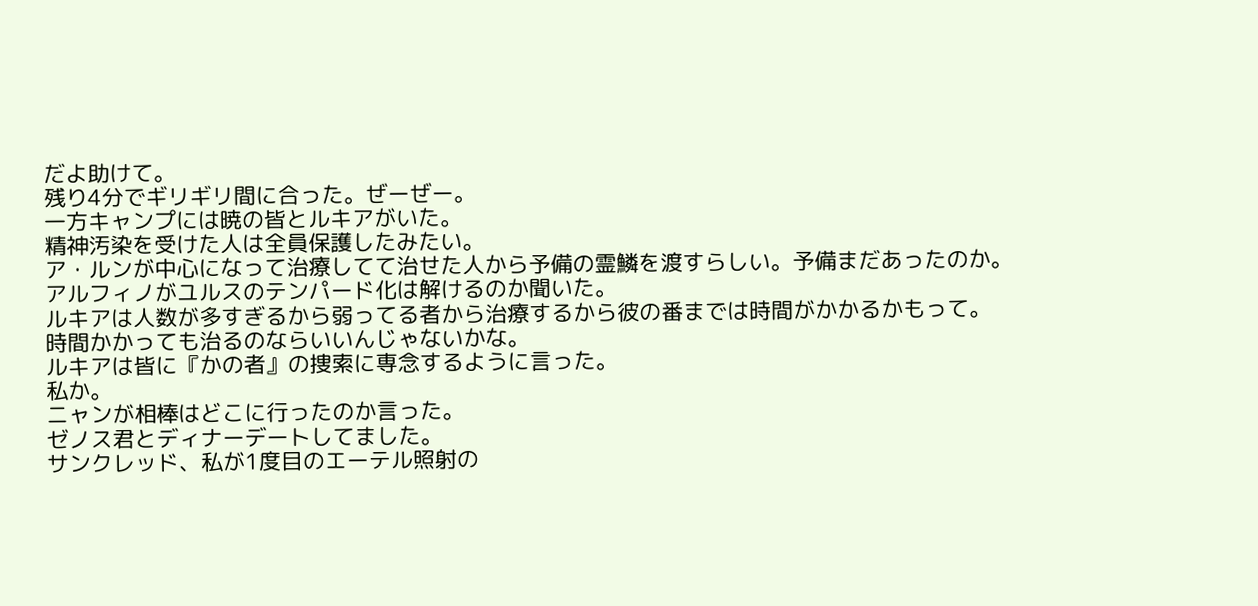だよ助けて。
残り4分でギリギリ間に合った。ぜーぜー。
一方キャンプには暁の皆とルキアがいた。
精神汚染を受けた人は全員保護したみたい。
ア・ルンが中心になって治療してて治せた人から予備の霊鱗を渡すらしい。予備まだあったのか。
アルフィノがユルスのテンパード化は解けるのか聞いた。
ルキアは人数が多すぎるから弱ってる者から治療するから彼の番までは時間がかかるかもって。
時間かかっても治るのならいいんじゃないかな。
ルキアは皆に『かの者』の捜索に専念するように言った。
私か。
ニャンが相棒はどこに行ったのか言った。
ゼノス君とディナーデートしてました。
サンクレッド、私が1度目のエーテル照射の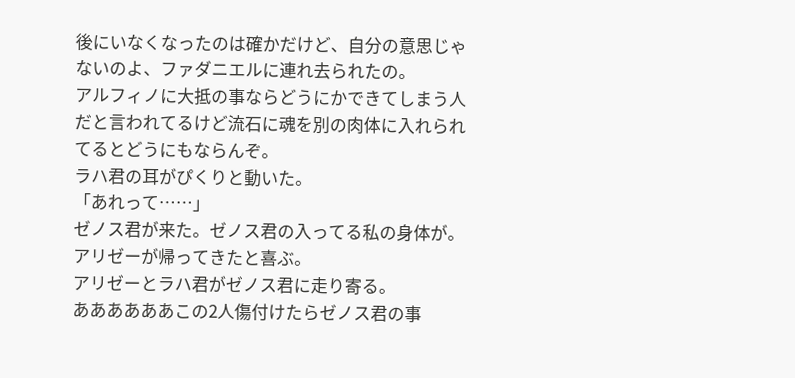後にいなくなったのは確かだけど、自分の意思じゃないのよ、ファダニエルに連れ去られたの。
アルフィノに大抵の事ならどうにかできてしまう人だと言われてるけど流石に魂を別の肉体に入れられてるとどうにもならんぞ。
ラハ君の耳がぴくりと動いた。
「あれって……」
ゼノス君が来た。ゼノス君の入ってる私の身体が。
アリゼーが帰ってきたと喜ぶ。
アリゼーとラハ君がゼノス君に走り寄る。
ああああああこの2人傷付けたらゼノス君の事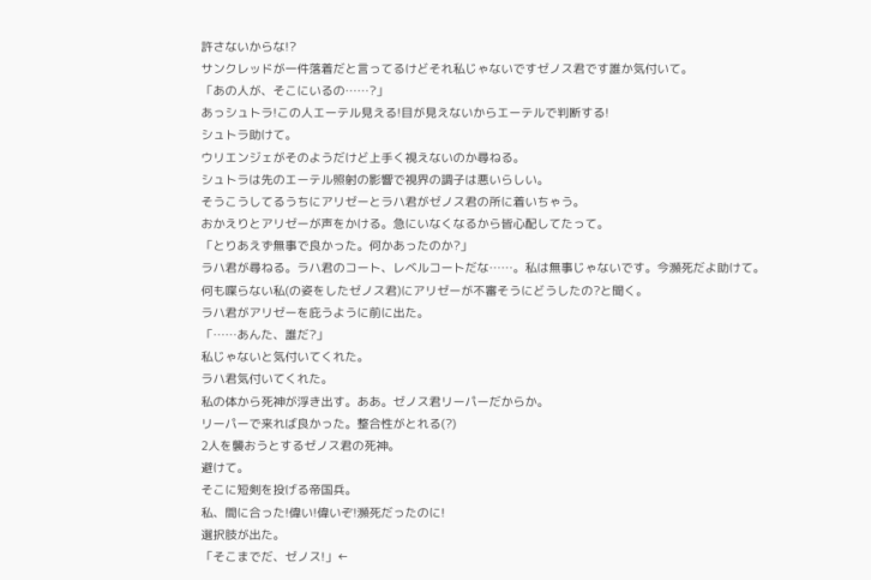許さないからな!?
サンクレッドが一件落着だと言ってるけどそれ私じゃないですゼノス君です誰か気付いて。
「あの人が、そこにいるの……?」
あっシュトラ!この人エーテル見える!目が見えないからエーテルで判断する!
シュトラ助けて。
ウリエンジェがそのようだけど上手く視えないのか尋ねる。
シュトラは先のエーテル照射の影響で視界の調子は悪いらしい。
そうこうしてるうちにアリゼーとラハ君がゼノス君の所に着いちゃう。
おかえりとアリゼーが声をかける。急にいなくなるから皆心配してたって。
「とりあえず無事で良かった。何かあったのか?」
ラハ君が尋ねる。ラハ君のコート、レベルコートだな……。私は無事じゃないです。今瀕死だよ助けて。
何も喋らない私(の姿をしたゼノス君)にアリゼーが不審そうにどうしたの?と聞く。
ラハ君がアリゼーを庇うように前に出た。
「……あんた、誰だ?」
私じゃないと気付いてくれた。
ラハ君気付いてくれた。
私の体から死神が浮き出す。ああ。ゼノス君リーパーだからか。
リーパーで来れば良かった。整合性がとれる(?)
2人を襲おうとするゼノス君の死神。
避けて。
そこに短剣を投げる帝国兵。
私、間に合った!偉い!偉いぞ!瀕死だったのに!
選択肢が出た。
「そこまでだ、ゼノス!」←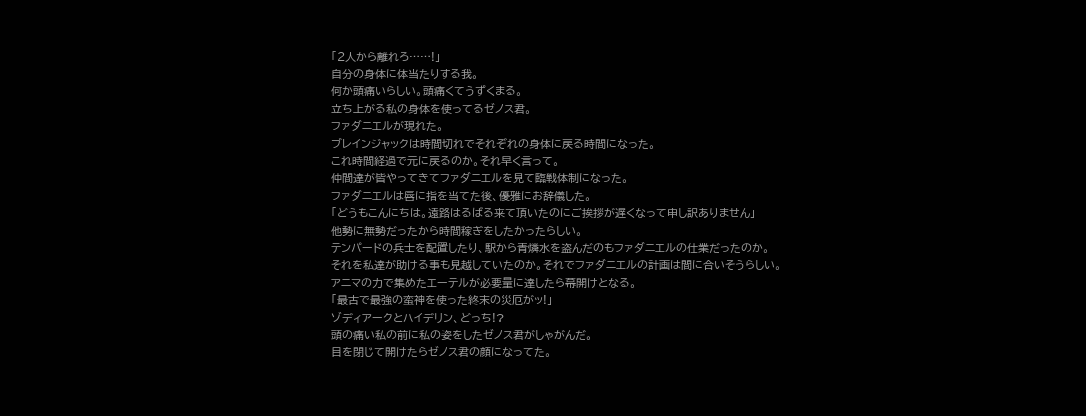「2人から離れろ……!」
自分の身体に体当たりする我。
何か頭痛いらしい。頭痛くてうずくまる。
立ち上がる私の身体を使ってるゼノス君。
ファダニエルが現れた。
ブレインジャックは時間切れでそれぞれの身体に戻る時間になった。
これ時間経過で元に戻るのか。それ早く言って。
仲間達が皆やってきてファダニエルを見て臨戦体制になった。
ファダニエルは唇に指を当てた後、優雅にお辞儀した。
「どうもこんにちは。遠路はるばる来て頂いたのにご挨拶が遅くなって申し訳ありません」
他勢に無勢だったから時間稼ぎをしたかったらしい。
テンパードの兵士を配置したり、駅から青燐水を盗んだのもファダニエルの仕業だったのか。
それを私達が助ける事も見越していたのか。それでファダニエルの計画は間に合いそうらしい。
アニマの力で集めたエーテルが必要量に達したら幕開けとなる。
「最古で最強の蛮神を使った終末の災厄がッ!」
ゾディアークとハイデリン、どっち!?
頭の痛い私の前に私の姿をしたゼノス君がしゃがんだ。
目を閉じて開けたらゼノス君の顔になってた。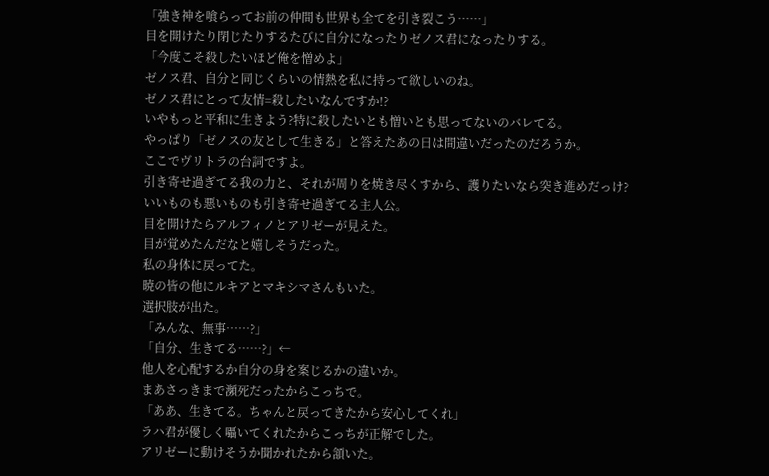「強き神を喰らってお前の仲間も世界も全てを引き裂こう……」
目を開けたり閉じたりするたびに自分になったりゼノス君になったりする。
「今度こそ殺したいほど俺を憎めよ」
ゼノス君、自分と同じくらいの情熱を私に持って欲しいのね。
ゼノス君にとって友情=殺したいなんですか!?
いやもっと平和に生きよう?特に殺したいとも憎いとも思ってないのバレてる。
やっぱり「ゼノスの友として生きる」と答えたあの日は間違いだったのだろうか。
ここでヴリトラの台詞ですよ。
引き寄せ過ぎてる我の力と、それが周りを焼き尽くすから、護りたいなら突き進めだっけ?
いいものも悪いものも引き寄せ過ぎてる主人公。
目を開けたらアルフィノとアリゼーが見えた。
目が覚めたんだなと嬉しそうだった。
私の身体に戻ってた。
暁の皆の他にルキアとマキシマさんもいた。
選択肢が出た。
「みんな、無事……?」
「自分、生きてる……?」←
他人を心配するか自分の身を案じるかの違いか。
まあさっきまで瀕死だったからこっちで。
「ああ、生きてる。ちゃんと戻ってきたから安心してくれ」
ラハ君が優しく囁いてくれたからこっちが正解でした。
アリゼーに動けそうか聞かれたから頷いた。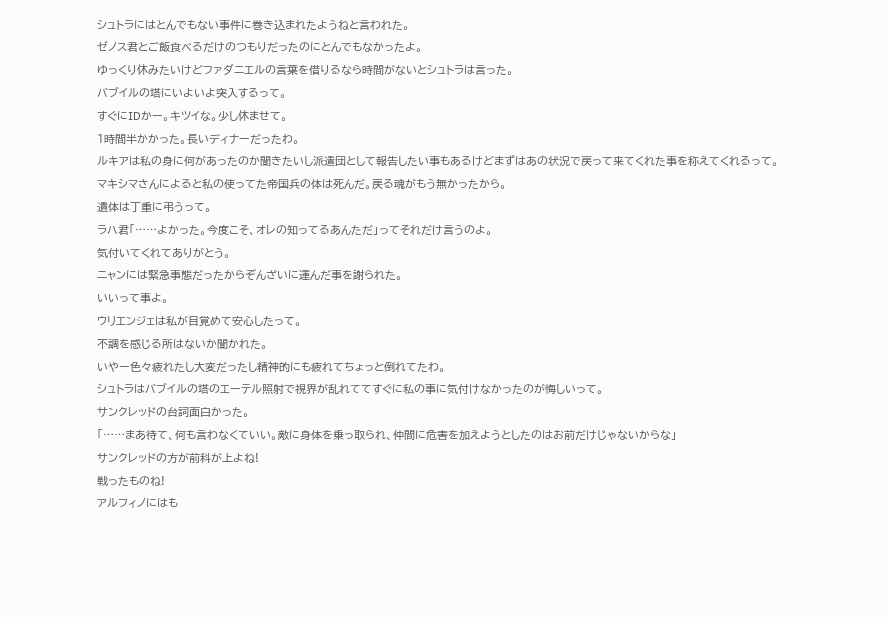シュトラにはとんでもない事件に巻き込まれたようねと言われた。
ゼノス君とご飯食べるだけのつもりだったのにとんでもなかったよ。
ゆっくり休みたいけどファダニエルの言葉を借りるなら時間がないとシュトラは言った。
バブイルの塔にいよいよ突入するって。
すぐにIDかー。キツイな。少し休ませて。
1時間半かかった。長いディナーだったわ。
ルキアは私の身に何があったのか聞きたいし派遣団として報告したい事もあるけどまずはあの状況で戻って来てくれた事を称えてくれるって。
マキシマさんによると私の使ってた帝国兵の体は死んだ。戻る魂がもう無かったから。
遺体は丁重に弔うって。
ラハ君「……よかった。今度こそ、オレの知ってるあんただ」ってそれだけ言うのよ。
気付いてくれてありがとう。
ニャンには緊急事態だったからぞんざいに運んだ事を謝られた。
いいって事よ。
ウリエンジェは私が目覚めて安心したって。
不調を感じる所はないか聞かれた。
いやー色々疲れたし大変だったし精神的にも疲れてちょっと倒れてたわ。
シュトラはバブイルの塔のエーテル照射で視界が乱れててすぐに私の事に気付けなかったのが悔しいって。
サンクレッドの台詞面白かった。
「……まあ待て、何も言わなくていい。敵に身体を乗っ取られ、仲間に危害を加えようとしたのはお前だけじゃないからな」
サンクレッドの方が前科が上よね!
戦ったものね!
アルフィノにはも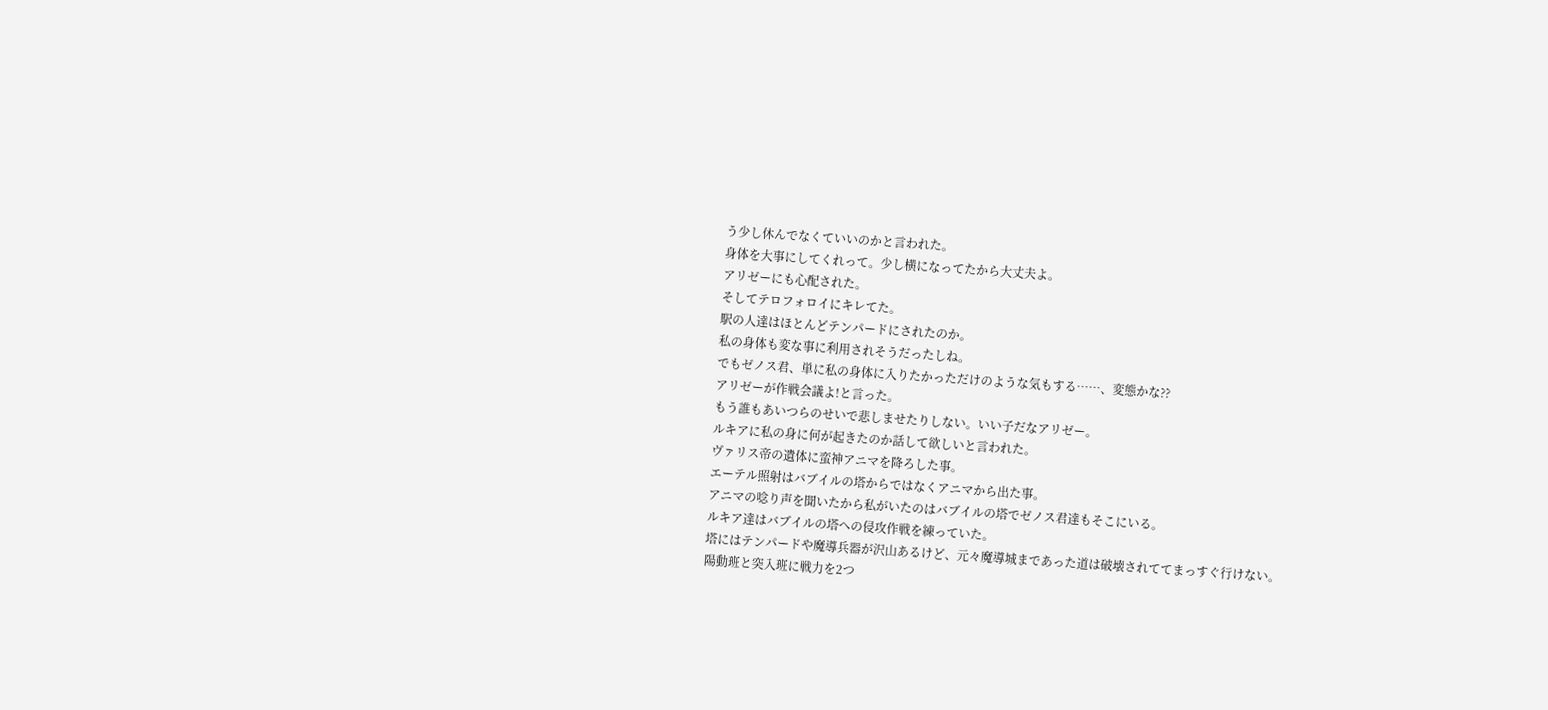う少し休んでなくていいのかと言われた。
身体を大事にしてくれって。少し横になってたから大丈夫よ。
アリゼーにも心配された。
そしてテロフォロイにキレてた。
駅の人達はほとんどテンパードにされたのか。
私の身体も変な事に利用されそうだったしね。
でもゼノス君、単に私の身体に入りたかっただけのような気もする……、変態かな??
アリゼーが作戦会議よ!と言った。
もう誰もあいつらのせいで悲しませたりしない。いい子だなアリゼー。
ルキアに私の身に何が起きたのか話して欲しいと言われた。
ヴァリス帝の遺体に蛮神アニマを降ろした事。
エーテル照射はバブイルの塔からではなくアニマから出た事。
アニマの唸り声を聞いたから私がいたのはバブイルの塔でゼノス君達もそこにいる。
ルキア達はバブイルの塔への侵攻作戦を練っていた。
塔にはテンパードや魔導兵器が沢山あるけど、元々魔導城まであった道は破壊されててまっすぐ行けない。
陽動班と突入班に戦力を2つ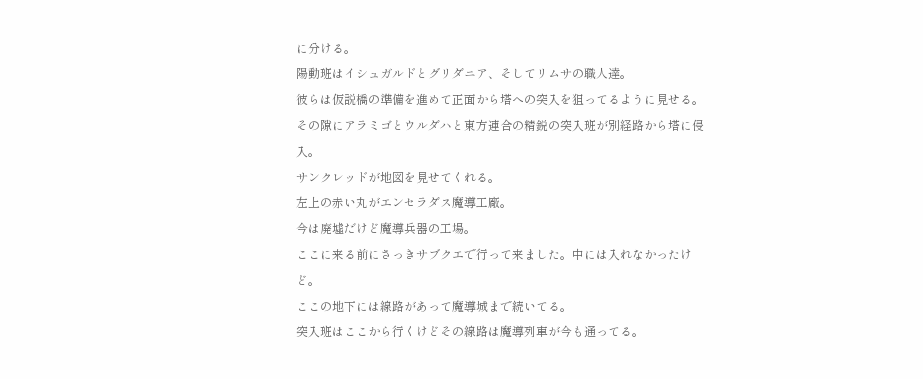に分ける。
陽動班はイシュガルドとグリダニア、そしてリムサの職人達。
彼らは仮説橋の準備を進めて正面から塔への突入を狙ってるように見せる。
その隙にアラミゴとウルダハと東方連合の精鋭の突入班が別経路から塔に侵入。
サンクレッドが地図を見せてくれる。
左上の赤い丸がエンセラダス魔導工廠。
今は廃墟だけど魔導兵器の工場。
ここに来る前にさっきサブクエで行って来ました。中には入れなかったけど。
ここの地下には線路があって魔導城まで続いてる。
突入班はここから行くけどその線路は魔導列車が今も通ってる。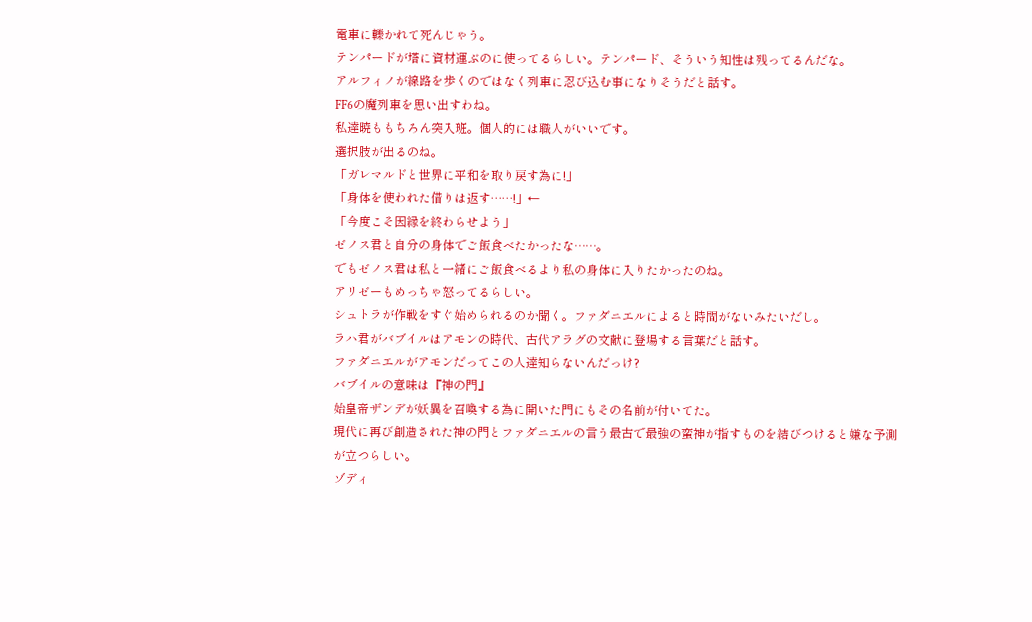電車に轢かれて死んじゃう。
テンパードが塔に資材運ぶのに使ってるらしい。テンパード、そういう知性は残ってるんだな。
アルフィノが線路を歩くのではなく列車に忍び込む事になりそうだと話す。
FF6の魔列車を思い出すわね。
私達暁ももちろん突入班。個人的には職人がいいです。
選択肢が出るのね。
「ガレマルドと世界に平和を取り戻す為に!」
「身体を使われた借りは返す……!」←
「今度こそ因縁を終わらせよう」
ゼノス君と自分の身体でご飯食べたかったな……。
でもゼノス君は私と一緒にご飯食べるより私の身体に入りたかったのね。
アリゼーもめっちゃ怒ってるらしい。
シュトラが作戦をすぐ始められるのか聞く。ファダニエルによると時間がないみたいだし。
ラハ君がバブイルはアモンの時代、古代アラグの文献に登場する言葉だと話す。
ファダニエルがアモンだってこの人達知らないんだっけ?
バブイルの意味は『神の門』
始皇帝ザンデが妖異を召喚する為に開いた門にもその名前が付いてた。
現代に再び創造された神の門とファダニエルの言う最古で最強の蛮神が指すものを結びつけると嫌な予測が立つらしい。
ゾディ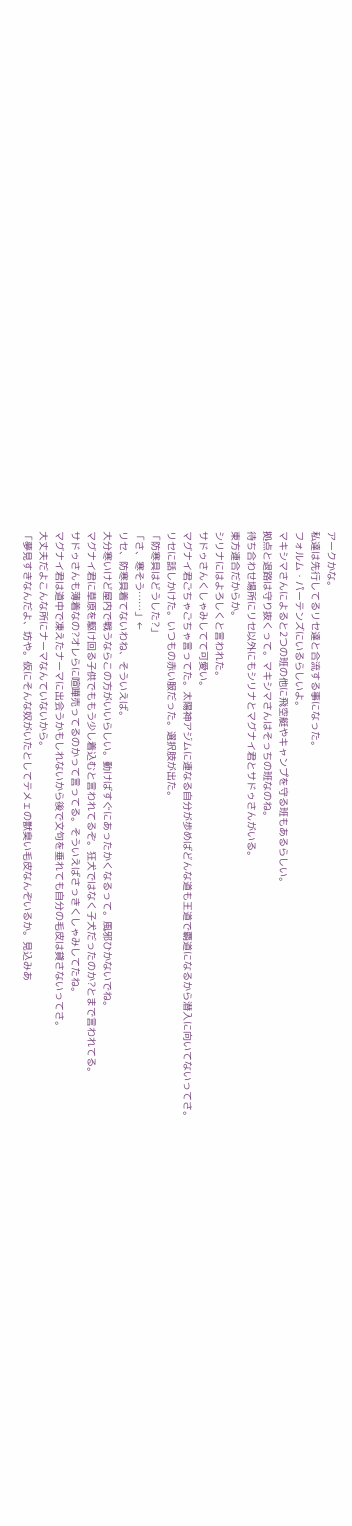アークかな。
私達は先行してるリセ達と合流する事になった。
フォルム・パーテンズにいるらしいよ。
マキシマさんによると2つの班の他に飛空艇やキャンプを守る班もあるらしい。
拠点と退路は守り抜くって。マキシマさんはそっちの班なのね。
待ち合わせ場所にリセ以外にもシリナとマグナイ君とサドゥさんがいる。
東方連合だからか。
シリナにはよろしくと言われた。
サドゥさんくしゃみしてて可愛い。
マグナイ君ごちゃごちゃ言ってた。太陽神アジムに連なる自分が歩めばどんな道も王道で覇道になるから潜入に向いてないってさ。
リセに話しかけた。いつもの赤い服だった。選択肢が出た。
「防寒具はどうした?」
「さ、寒そう……」←
リセ、防寒具着てないわね、そういえば。
大分寒いけど屋内で戦うならこの方がいいらしい。動けばすぐにあったかくなるって。風邪ひかないでね。
マグナイ君に草原を駆け回る子供でももう少し着込むと言われてるぞ。狂犬ではなく子犬だったのか?とまで言われてる。
サドゥさんも薄着なの?オレらに喧嘩売ってるのかって言ってる。そういえばさっきくしゃみしてたね。
マグナイ君は道中で凍えたナーマに出会うかもしれないから後で文句を垂れても自分の毛皮は貸さないってさ。
大丈夫だよこんな所にナーマなんていないから。
「夢見すきなんだよ、坊や。仮にそんな奴がいたとしてテメェの獣臭い毛皮なんぞいるか。見込みあ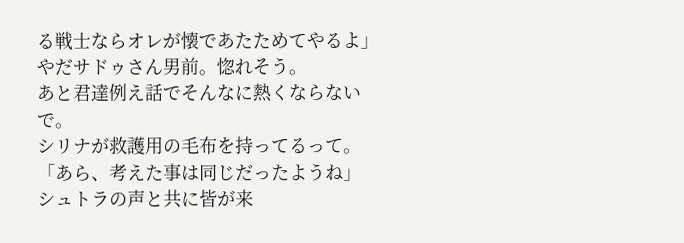る戦士ならオレが懐であたためてやるよ」
やだサドゥさん男前。惚れそう。
あと君達例え話でそんなに熱くならないで。
シリナが救護用の毛布を持ってるって。
「あら、考えた事は同じだったようね」
シュトラの声と共に皆が来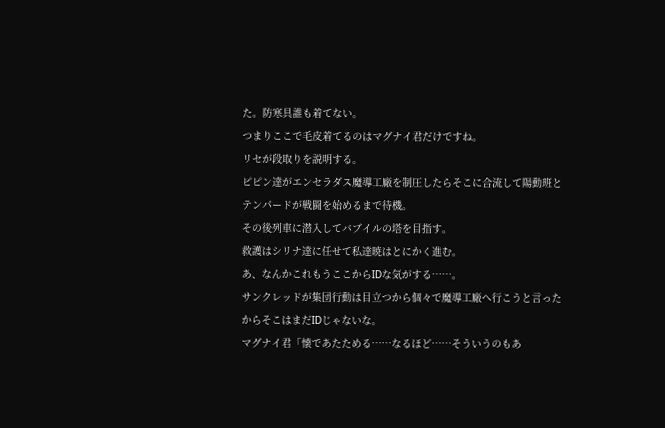た。防寒具誰も着てない。
つまりここで毛皮着てるのはマグナイ君だけですね。
リセが段取りを説明する。
ピピン達がエンセラダス魔導工廠を制圧したらそこに合流して陽動班とテンパードが戦闘を始めるまで待機。
その後列車に潜入してバブイルの塔を目指す。
救護はシリナ達に任せて私達暁はとにかく進む。
あ、なんかこれもうここからIDな気がする……。
サンクレッドが集団行動は目立つから個々で魔導工廠へ行こうと言ったからそこはまだIDじゃないな。
マグナイ君「懐であたためる……なるほど……そういうのもあ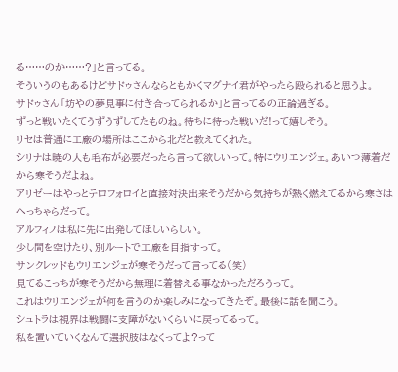る……のか……?」と言ってる。
そういうのもあるけどサドゥさんならともかくマグナイ君がやったら殴られると思うよ。
サドゥさん「坊やの夢見事に付き合ってられるか」と言ってるの正論過ぎる。
ずっと戦いたくてうずうずしてたものね。待ちに待った戦いだ!って嬉しそう。
リセは普通に工廠の場所はここから北だと教えてくれた。
シリナは暁の人も毛布が必要だったら言って欲しいって。特にウリエンジェ。あいつ薄着だから寒そうだよね。
アリゼーはやっとテロフォロイと直接対決出来そうだから気持ちが熱く燃えてるから寒さはへっちゃらだって。
アルフィノは私に先に出発してほしいらしい。
少し間を空けたり、別ルートで工廠を目指すって。
サンクレッドもウリエンジェが寒そうだって言ってる(笑)
見てるこっちが寒そうだから無理に着替える事なかっただろうって。
これはウリエンジェが何を言うのか楽しみになってきたぞ。最後に話を聞こう。
シュトラは視界は戦闘に支障がないくらいに戻ってるって。
私を置いていくなんて選択肢はなくってよ?って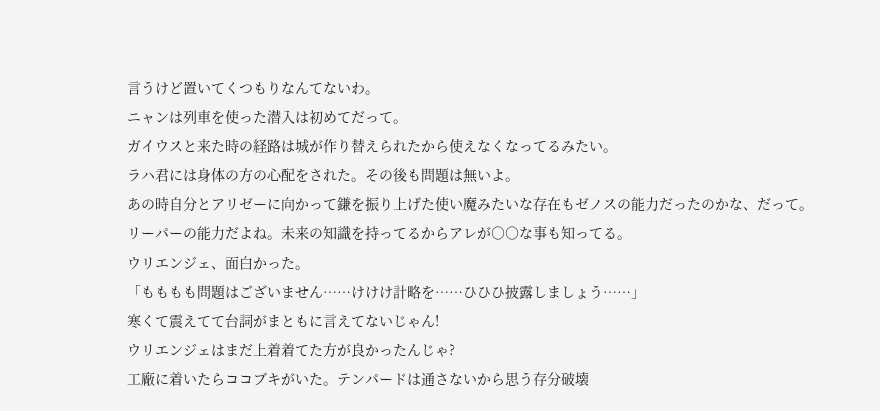言うけど置いてくつもりなんてないわ。
ニャンは列車を使った潜入は初めてだって。
ガイウスと来た時の経路は城が作り替えられたから使えなくなってるみたい。
ラハ君には身体の方の心配をされた。その後も問題は無いよ。
あの時自分とアリゼーに向かって鎌を振り上げた使い魔みたいな存在もゼノスの能力だったのかな、だって。
リーパーの能力だよね。未来の知識を持ってるからアレが○○な事も知ってる。
ウリエンジェ、面白かった。
「もももも問題はございません……けけけ計略を……ひひひ披露しましょう……」
寒くて震えてて台詞がまともに言えてないじゃん!
ウリエンジェはまだ上着着てた方が良かったんじゃ?
工廠に着いたらココブキがいた。テンパードは通さないから思う存分破壊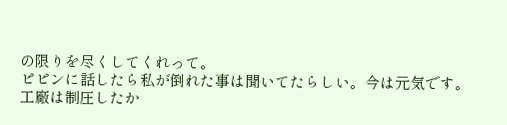の限りを尽くしてくれって。
ピピンに話したら私が倒れた事は聞いてたらしい。今は元気です。
工廠は制圧したか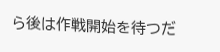ら後は作戦開始を待つだ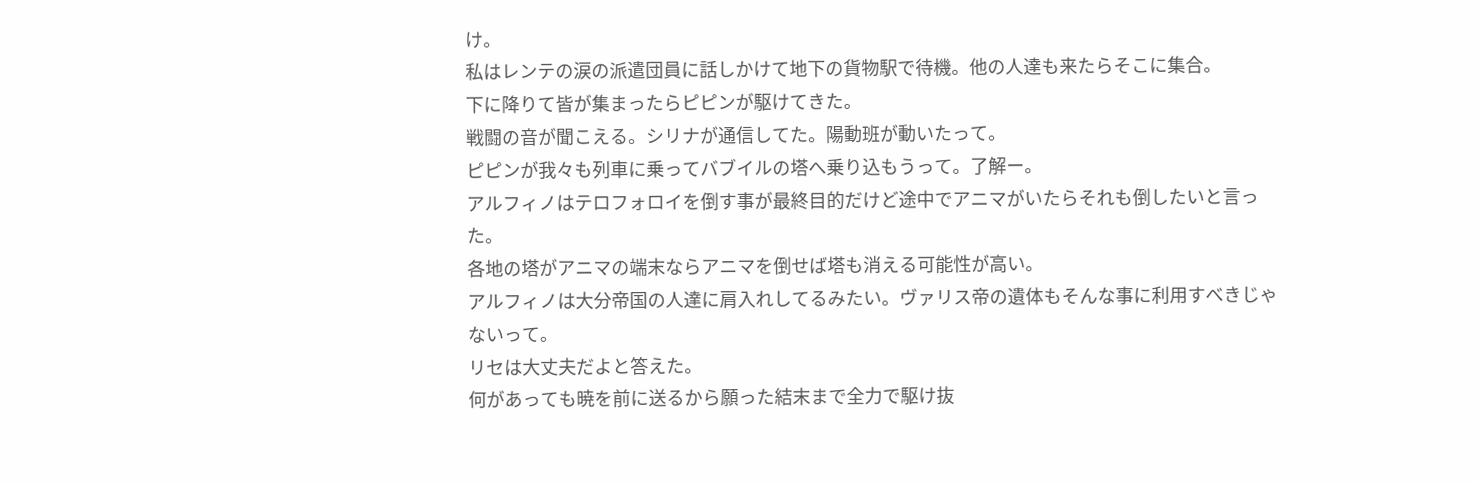け。
私はレンテの涙の派遣団員に話しかけて地下の貨物駅で待機。他の人達も来たらそこに集合。
下に降りて皆が集まったらピピンが駆けてきた。
戦闘の音が聞こえる。シリナが通信してた。陽動班が動いたって。
ピピンが我々も列車に乗ってバブイルの塔へ乗り込もうって。了解ー。
アルフィノはテロフォロイを倒す事が最終目的だけど途中でアニマがいたらそれも倒したいと言った。
各地の塔がアニマの端末ならアニマを倒せば塔も消える可能性が高い。
アルフィノは大分帝国の人達に肩入れしてるみたい。ヴァリス帝の遺体もそんな事に利用すべきじゃないって。
リセは大丈夫だよと答えた。
何があっても暁を前に送るから願った結末まで全力で駆け抜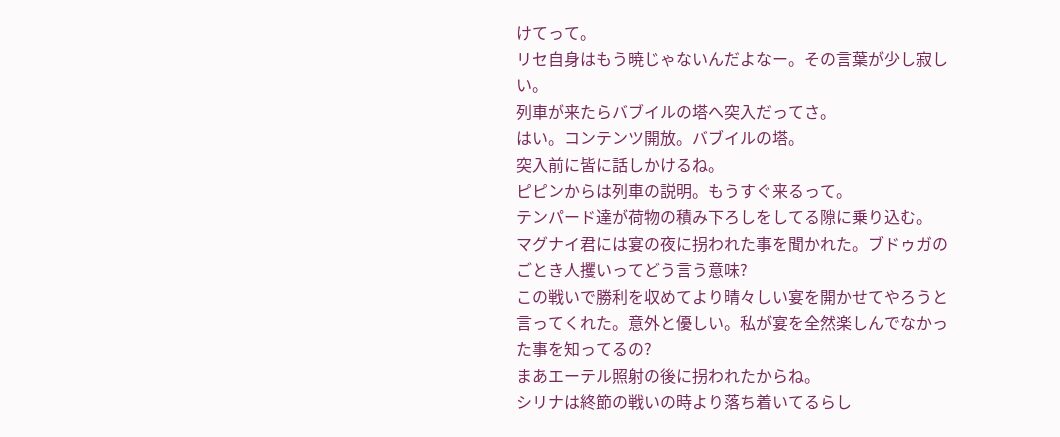けてって。
リセ自身はもう暁じゃないんだよなー。その言葉が少し寂しい。
列車が来たらバブイルの塔へ突入だってさ。
はい。コンテンツ開放。バブイルの塔。
突入前に皆に話しかけるね。
ピピンからは列車の説明。もうすぐ来るって。
テンパード達が荷物の積み下ろしをしてる隙に乗り込む。
マグナイ君には宴の夜に拐われた事を聞かれた。ブドゥガのごとき人攫いってどう言う意味?
この戦いで勝利を収めてより晴々しい宴を開かせてやろうと言ってくれた。意外と優しい。私が宴を全然楽しんでなかった事を知ってるの?
まあエーテル照射の後に拐われたからね。
シリナは終節の戦いの時より落ち着いてるらし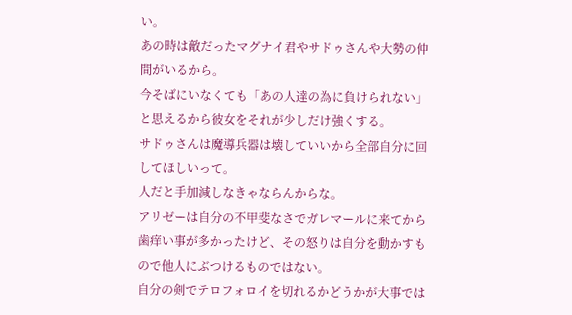い。
あの時は敵だったマグナイ君やサドゥさんや大勢の仲間がいるから。
今そばにいなくても「あの人達の為に負けられない」と思えるから彼女をそれが少しだけ強くする。
サドゥさんは魔導兵器は壊していいから全部自分に回してほしいって。
人だと手加減しなきゃならんからな。
アリゼーは自分の不甲斐なさでガレマールに来てから歯痒い事が多かったけど、その怒りは自分を動かすもので他人にぶつけるものではない。
自分の剣でテロフォロイを切れるかどうかが大事では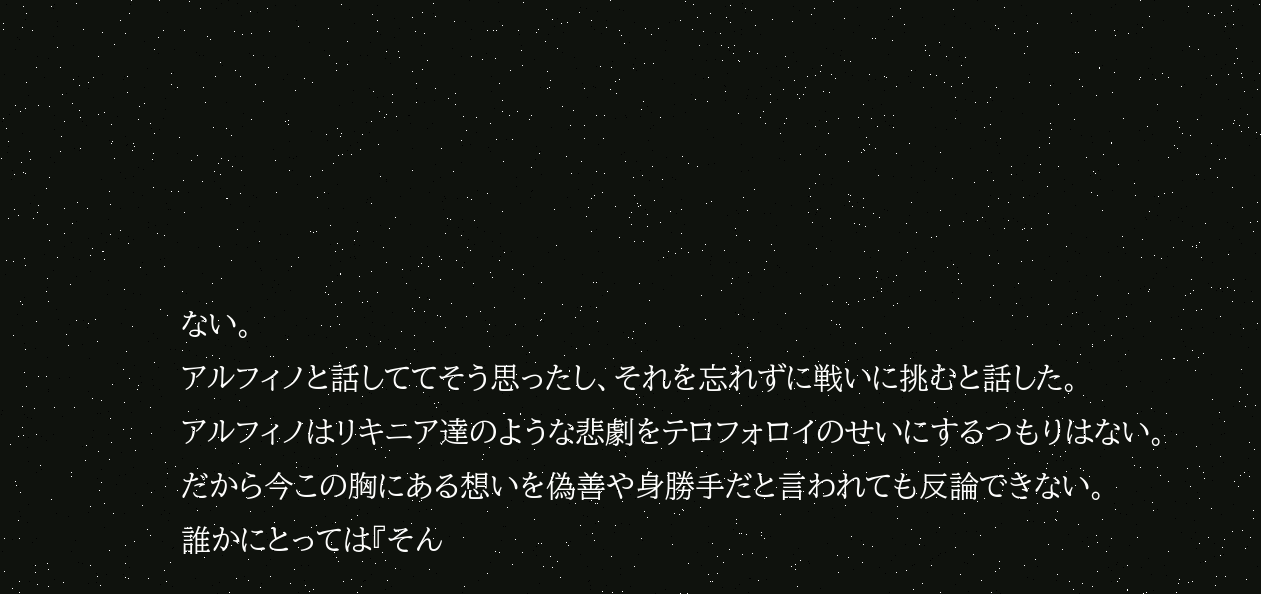ない。
アルフィノと話しててそう思ったし、それを忘れずに戦いに挑むと話した。
アルフィノはリキニア達のような悲劇をテロフォロイのせいにするつもりはない。
だから今この胸にある想いを偽善や身勝手だと言われても反論できない。
誰かにとっては『そん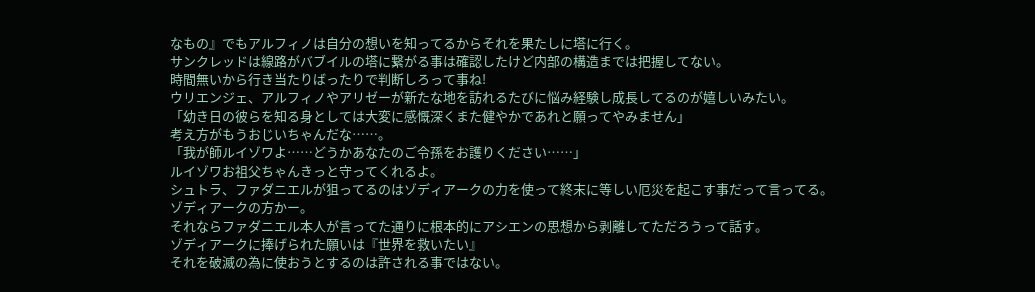なもの』でもアルフィノは自分の想いを知ってるからそれを果たしに塔に行く。
サンクレッドは線路がバブイルの塔に繋がる事は確認したけど内部の構造までは把握してない。
時間無いから行き当たりばったりで判断しろって事ね!
ウリエンジェ、アルフィノやアリゼーが新たな地を訪れるたびに悩み経験し成長してるのが嬉しいみたい。
「幼き日の彼らを知る身としては大変に感慨深くまた健やかであれと願ってやみません」
考え方がもうおじいちゃんだな……。
「我が師ルイゾワよ……どうかあなたのご令孫をお護りください……」
ルイゾワお祖父ちゃんきっと守ってくれるよ。
シュトラ、ファダニエルが狙ってるのはゾディアークの力を使って終末に等しい厄災を起こす事だって言ってる。
ゾディアークの方かー。
それならファダニエル本人が言ってた通りに根本的にアシエンの思想から剥離してただろうって話す。
ゾディアークに捧げられた願いは『世界を救いたい』
それを破滅の為に使おうとするのは許される事ではない。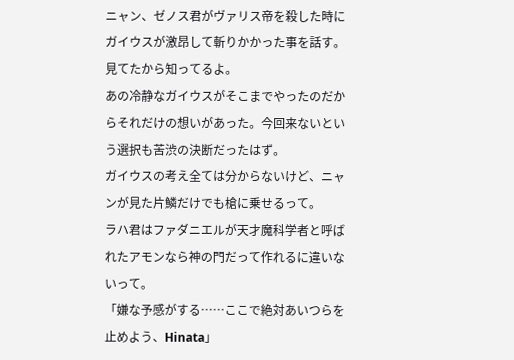ニャン、ゼノス君がヴァリス帝を殺した時にガイウスが激昂して斬りかかった事を話す。
見てたから知ってるよ。
あの冷静なガイウスがそこまでやったのだからそれだけの想いがあった。今回来ないという選択も苦渋の決断だったはず。
ガイウスの考え全ては分からないけど、ニャンが見た片鱗だけでも槍に乗せるって。
ラハ君はファダニエルが天才魔科学者と呼ばれたアモンなら神の門だって作れるに違いないって。
「嫌な予感がする……ここで絶対あいつらを止めよう、Hinata」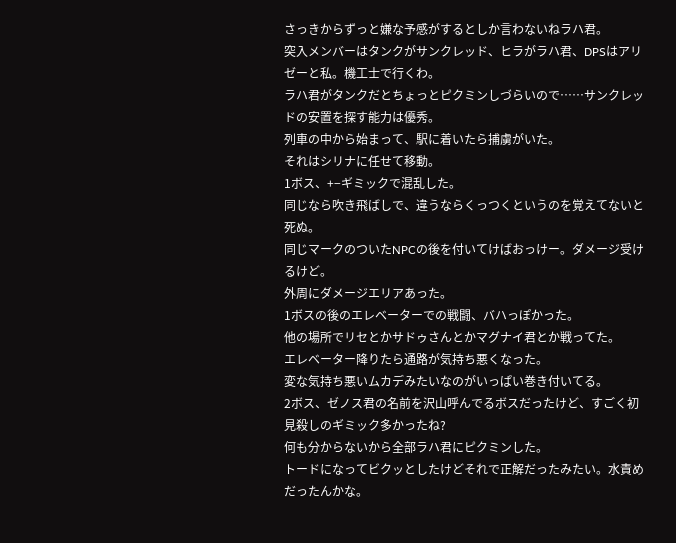さっきからずっと嫌な予感がするとしか言わないねラハ君。
突入メンバーはタンクがサンクレッド、ヒラがラハ君、DPSはアリゼーと私。機工士で行くわ。
ラハ君がタンクだとちょっとピクミンしづらいので……サンクレッドの安置を探す能力は優秀。
列車の中から始まって、駅に着いたら捕虜がいた。
それはシリナに任せて移動。
1ボス、+−ギミックで混乱した。
同じなら吹き飛ばしで、違うならくっつくというのを覚えてないと死ぬ。
同じマークのついたNPCの後を付いてけばおっけー。ダメージ受けるけど。
外周にダメージエリアあった。
1ボスの後のエレベーターでの戦闘、バハっぽかった。
他の場所でリセとかサドゥさんとかマグナイ君とか戦ってた。
エレベーター降りたら通路が気持ち悪くなった。
変な気持ち悪いムカデみたいなのがいっぱい巻き付いてる。
2ボス、ゼノス君の名前を沢山呼んでるボスだったけど、すごく初見殺しのギミック多かったね?
何も分からないから全部ラハ君にピクミンした。
トードになってビクッとしたけどそれで正解だったみたい。水責めだったんかな。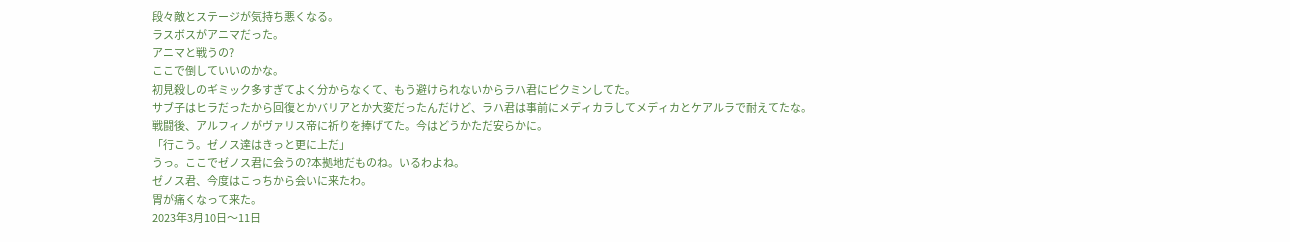段々敵とステージが気持ち悪くなる。
ラスボスがアニマだった。
アニマと戦うの?
ここで倒していいのかな。
初見殺しのギミック多すぎてよく分からなくて、もう避けられないからラハ君にピクミンしてた。
サブ子はヒラだったから回復とかバリアとか大変だったんだけど、ラハ君は事前にメディカラしてメディカとケアルラで耐えてたな。
戦闘後、アルフィノがヴァリス帝に祈りを捧げてた。今はどうかただ安らかに。
「行こう。ゼノス達はきっと更に上だ」
うっ。ここでゼノス君に会うの?本拠地だものね。いるわよね。
ゼノス君、今度はこっちから会いに来たわ。
胃が痛くなって来た。
2023年3月10日〜11日